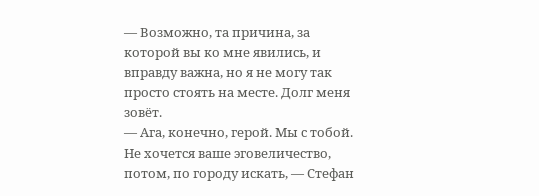— Возможно, та причина, за которой вы ко мне явились, и вправду важна, но я не могу так просто стоять на месте. Долг меня зовёт.
— Ага, конечно, герой. Мы с тобой. Не хочется ваше эговеличество, потом, по городу искать, — Стефан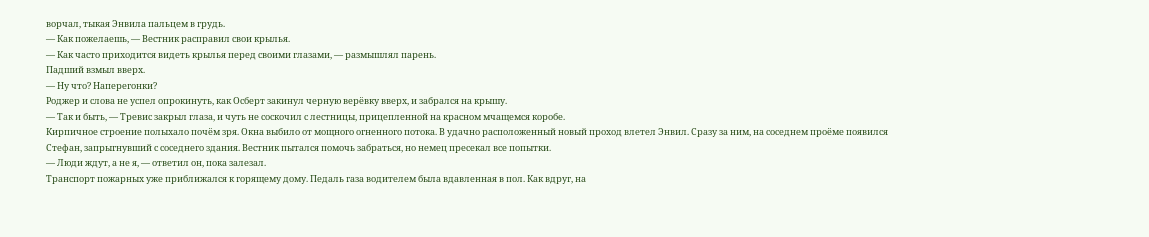ворчал, тыкая Энвила пальцем в грудь.
— Как пожелаешь, — Вестник расправил свои крылья.
— Как часто приходится видеть крылья перед своими глазами, — размышлял парень.
Падший взмыл вверх.
— Ну что? Наперегонки?
Роджер и слова не успел опрокинуть, как Осберт закинул черную верёвку вверх, и забрался на крышу.
— Так и быть, — Тревис закрыл глаза, и чуть не соскочил с лестницы, прицепленной на красном мчащемся коробе.
Кирпичное строение полыхало почём зря. Окна выбило от мощного огненного потока. В удачно расположенный новый проход влетел Энвил. Сразу за ним, на соседнем проёме появился Стефан, запрыгнувший с соседнего здания. Вестник пытался помочь забраться, но немец пресекал все попытки.
— Люди ждут, а не я, — ответил он, пока залезал.
Транспорт пожарных уже приближался к горящему дому. Педаль газа водителем была вдавленная в пол. Как вдруг, на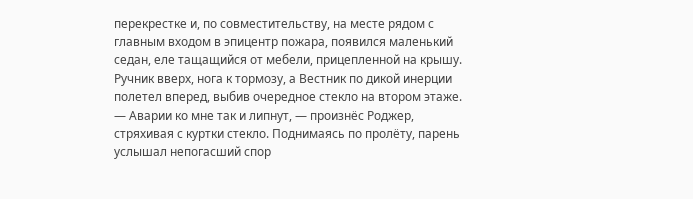перекрестке и, по совместительству, на месте рядом с главным входом в эпицентр пожара, появился маленький седан, еле тащащийся от мебели, прицепленной на крышу. Ручник вверх, нога к тормозу, а Вестник по дикой инерции полетел вперед, выбив очередное стекло на втором этаже.
— Аварии ко мне так и липнут, — произнёс Роджер, стряхивая с куртки стекло. Поднимаясь по пролёту, парень услышал непогасший спор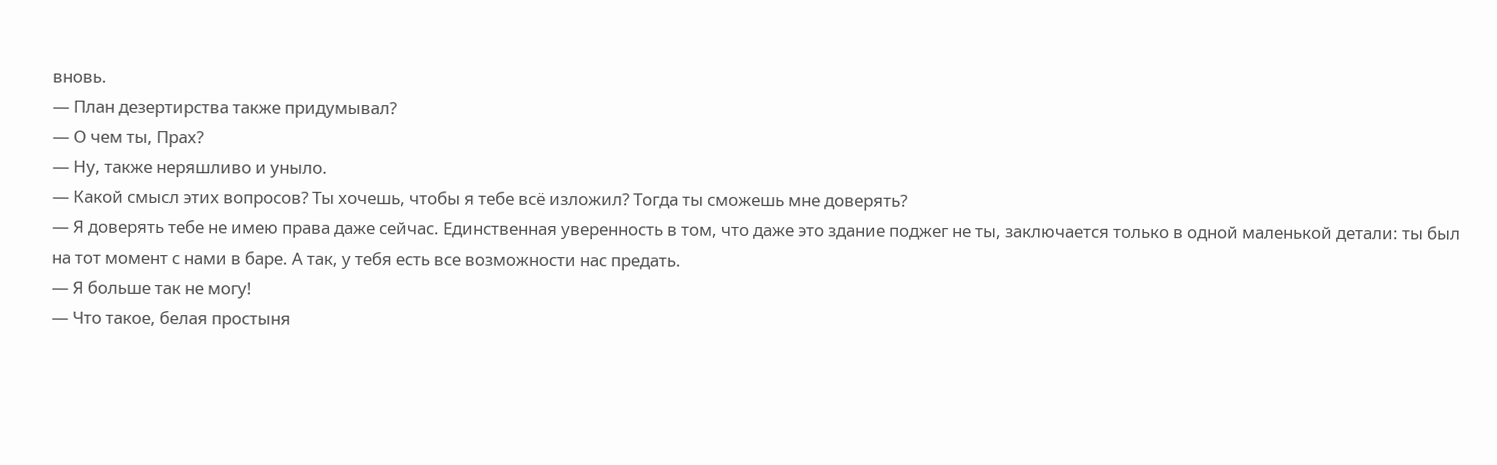вновь.
— План дезертирства также придумывал?
— О чем ты, Прах?
— Ну, также неряшливо и уныло.
— Какой смысл этих вопросов? Ты хочешь, чтобы я тебе всё изложил? Тогда ты сможешь мне доверять?
— Я доверять тебе не имею права даже сейчас. Единственная уверенность в том, что даже это здание поджег не ты, заключается только в одной маленькой детали: ты был на тот момент с нами в баре. А так, у тебя есть все возможности нас предать.
— Я больше так не могу!
— Что такое, белая простыня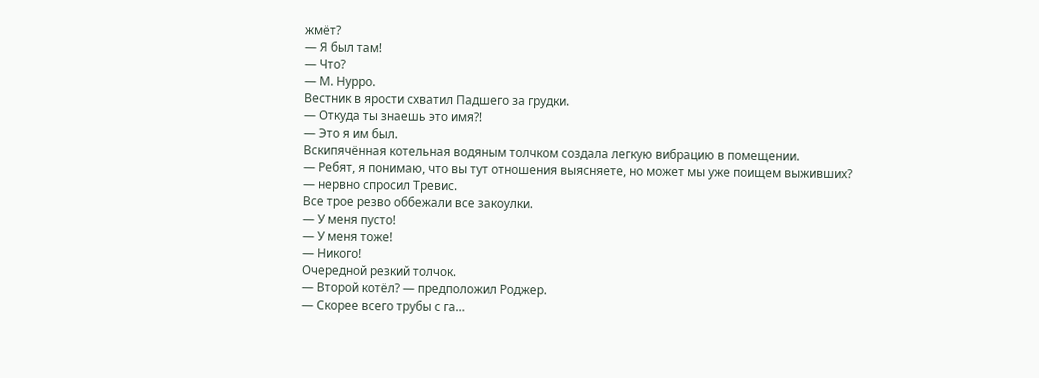жмёт?
— Я был там!
— Что?
— М. Нурро.
Вестник в ярости схватил Падшего за грудки.
— Откуда ты знаешь это имя?!
— Это я им был.
Вскипячённая котельная водяным толчком создала легкую вибрацию в помещении.
— Ребят, я понимаю, что вы тут отношения выясняете, но может мы уже поищем выживших? — нервно спросил Тревис.
Все трое резво оббежали все закоулки.
— У меня пусто!
— У меня тоже!
— Никого!
Очередной резкий толчок.
— Второй котёл? — предположил Роджер.
— Скорее всего трубы с га…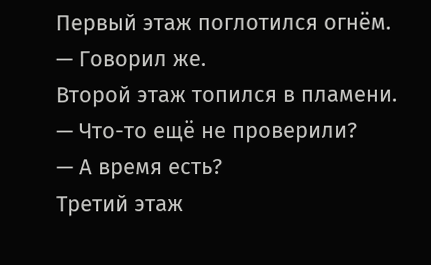Первый этаж поглотился огнём.
— Говорил же.
Второй этаж топился в пламени.
— Что-то ещё не проверили?
— А время есть?
Третий этаж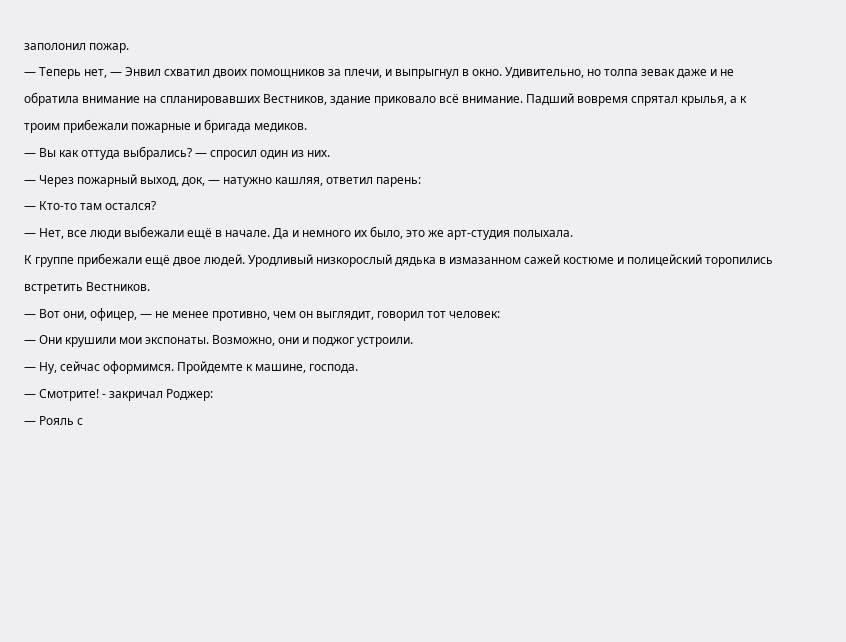заполонил пожар.
— Теперь нет, — Энвил схватил двоих помощников за плечи, и выпрыгнул в окно. Удивительно, но толпа зевак даже и не обратила внимание на спланировавших Вестников, здание приковало всё внимание. Падший вовремя спрятал крылья, а к троим прибежали пожарные и бригада медиков.
— Вы как оттуда выбрались? — спросил один из них.
— Через пожарный выход, док, — натужно кашляя, ответил парень:
— Кто-то там остался?
— Нет, все люди выбежали ещё в начале. Да и немного их было, это же арт-студия полыхала.
К группе прибежали ещё двое людей. Уродливый низкорослый дядька в измазанном сажей костюме и полицейский торопились встретить Вестников.
— Вот они, офицер, — не менее противно, чем он выглядит, говорил тот человек:
— Они крушили мои экспонаты. Возможно, они и поджог устроили.
— Ну, сейчас оформимся. Пройдемте к машине, господа.
— Смотрите! - закричал Роджер:
— Рояль с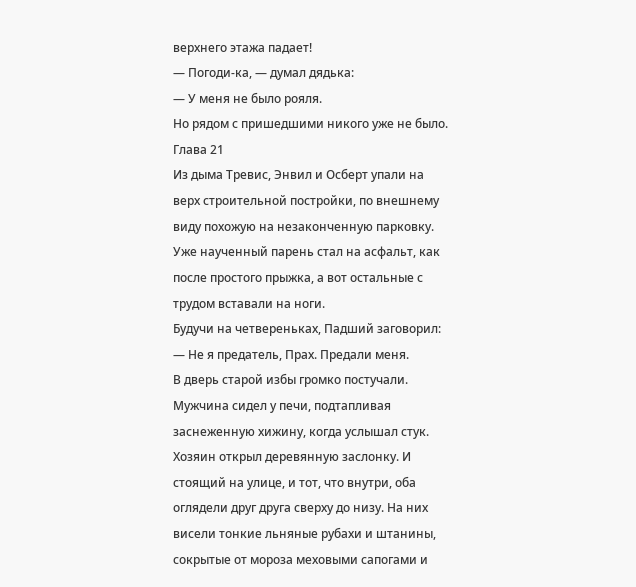верхнего этажа падает!
— Погоди-ка, — думал дядька:
— У меня не было рояля.
Но рядом с пришедшими никого уже не было.
Глава 21
Из дыма Тревис, Энвил и Осберт упали на верх строительной постройки, по внешнему виду похожую на незаконченную парковку. Уже наученный парень стал на асфальт, как после простого прыжка, а вот остальные с трудом вставали на ноги.
Будучи на четвереньках, Падший заговорил:
— Не я предатель, Прах. Предали меня.
В дверь старой избы громко постучали. Мужчина сидел у печи, подтапливая заснеженную хижину, когда услышал стук. Хозяин открыл деревянную заслонку. И стоящий на улице, и тот, что внутри, оба оглядели друг друга сверху до низу. На них висели тонкие льняные рубахи и штанины, сокрытые от мороза меховыми сапогами и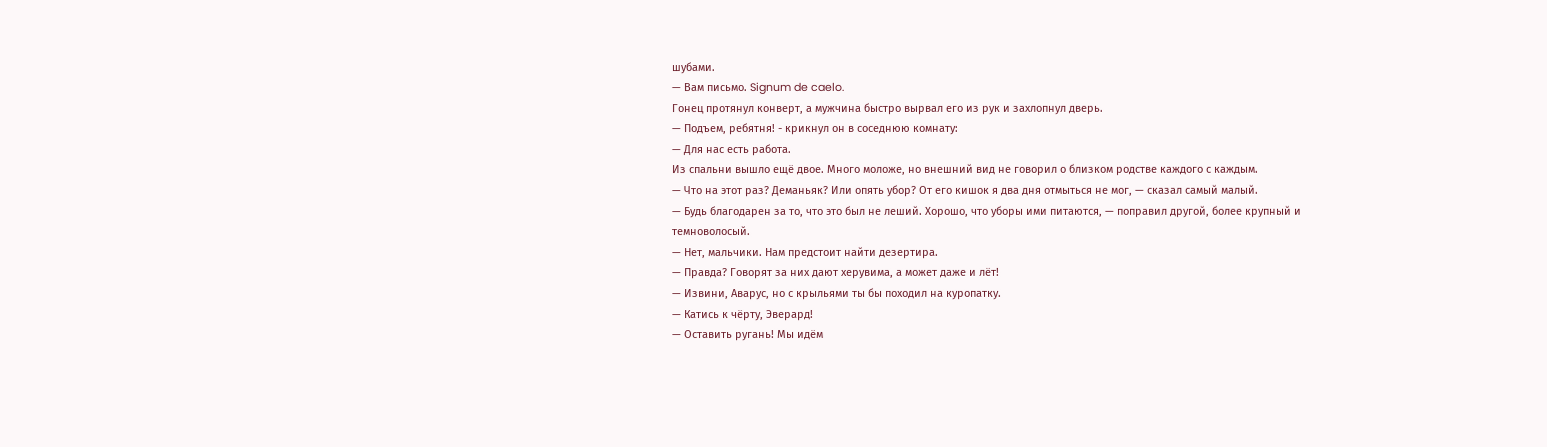шубами.
— Вам письмо. Signum de caelo.
Гонец протянул конверт, а мужчина быстро вырвал его из рук и захлопнул дверь.
— Подъем, ребятня! - крикнул он в соседнюю комнату:
— Для нас есть работа.
Из спальни вышло ещё двое. Много моложе, но внешний вид не говорил о близком родстве каждого с каждым.
— Что на этот раз? Деманьяк? Или опять убор? От его кишок я два дня отмыться не мог, — сказал самый малый.
— Будь благодарен за то, что это был не леший. Хорошо, что уборы ими питаются, — поправил другой, более крупный и темноволосый.
— Нет, мальчики. Нам предстоит найти дезертира.
— Правда? Говорят за них дают херувима, а может даже и лёт!
— Извини, Аварус, но с крыльями ты бы походил на куропатку.
— Катись к чёрту, Эверард!
— Оставить ругань! Мы идём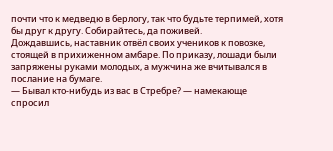почти что к медведю в берлогу, так что будьте терпимей, хотя бы друг к другу. Собирайтесь, да поживей.
Дождавшись, наставник отвёл своих учеников к повозке, стоящей в прихиженном амбаре. По приказу, лошади были запряжены руками молодых, а мужчина же вчитывался в послание на бумаге.
— Бывал кто-нибудь из вас в Стребре? — намекающе спросил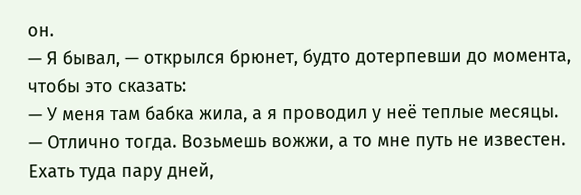он.
— Я бывал, — открылся брюнет, будто дотерпевши до момента, чтобы это сказать:
— У меня там бабка жила, а я проводил у неё теплые месяцы.
— Отлично тогда. Возьмешь вожжи, а то мне путь не известен. Ехать туда пару дней,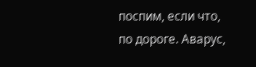поспим, если что, по дороге. Аварус,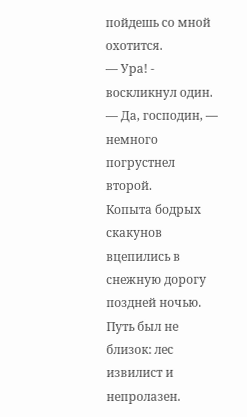пойдешь со мной охотится.
— Ура! - воскликнул один.
— Да, господин, — немного погрустнел второй.
Копыта бодрых скакунов вцепились в снежную дорогу поздней ночью. Путь был не близок: лес извилист и непролазен.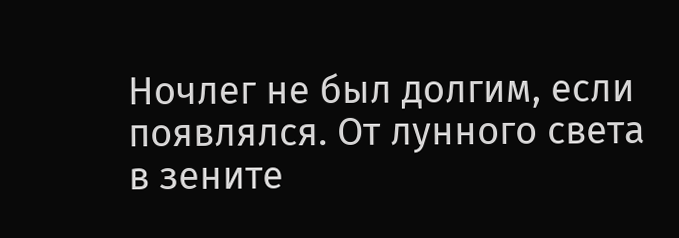Ночлег не был долгим, если появлялся. От лунного света в зените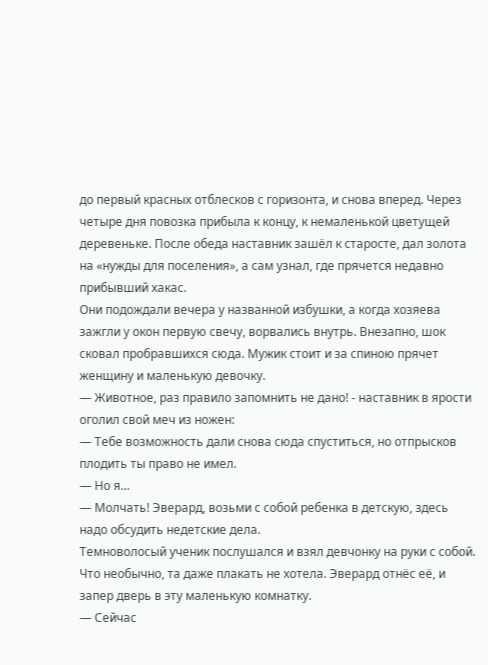до первый красных отблесков с горизонта, и снова вперед. Через четыре дня повозка прибыла к концу, к немаленькой цветущей деревеньке. После обеда наставник зашёл к старосте, дал золота на «нужды для поселения», а сам узнал, где прячется недавно прибывший хакас.
Они подождали вечера у названной избушки, а когда хозяева зажгли у окон первую свечу, ворвались внутрь. Внезапно, шок сковал пробравшихся сюда. Мужик стоит и за спиною прячет женщину и маленькую девочку.
— Животное, раз правило запомнить не дано! - наставник в ярости оголил свой меч из ножен:
— Тебе возможность дали снова сюда спуститься, но отпрысков плодить ты право не имел.
— Но я…
— Молчать! Эверард, возьми с собой ребенка в детскую, здесь надо обсудить недетские дела.
Темноволосый ученик послушался и взял девчонку на руки с собой. Что необычно, та даже плакать не хотела. Эверард отнёс её, и запер дверь в эту маленькую комнатку.
— Сейчас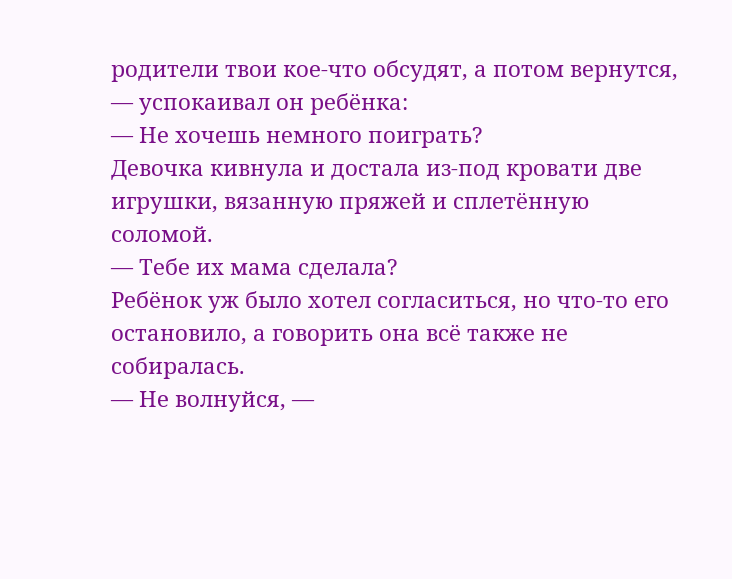родители твои кое-что обсудят, а потом вернутся, — успокаивал он ребёнка:
— Не хочешь немного поиграть?
Девочка кивнула и достала из-под кровати две игрушки, вязанную пряжей и сплетённую соломой.
— Тебе их мама сделала?
Ребёнок уж было хотел согласиться, но что-то его остановило, а говорить она всё также не собиралась.
— Не волнуйся, —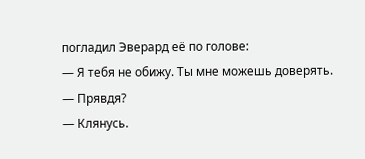погладил Эверард её по голове:
— Я тебя не обижу. Ты мне можешь доверять.
— Прявдя?
— Клянусь.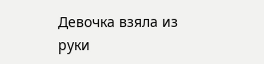Девочка взяла из руки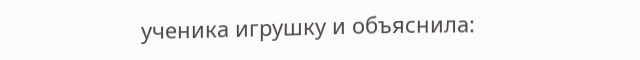ученика игрушку и объяснила: